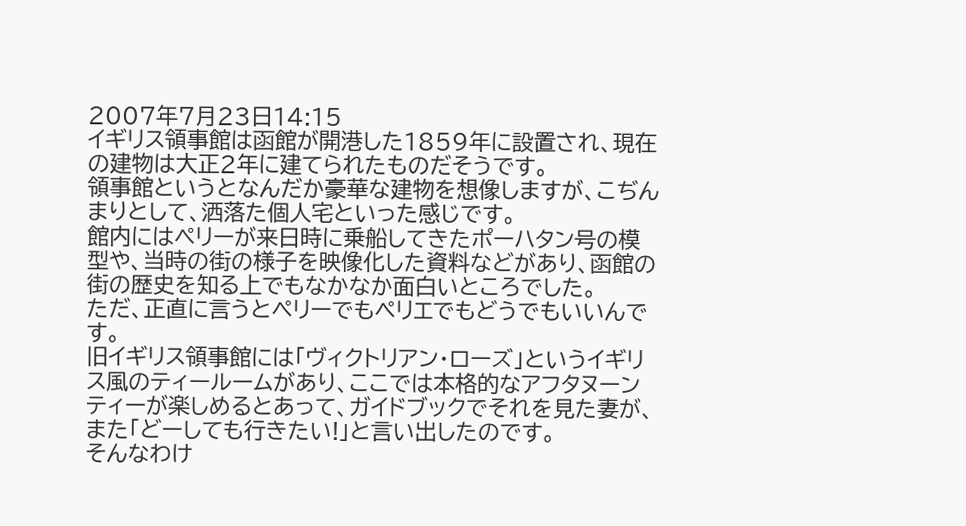2007年7月23日14:15
イギリス領事館は函館が開港した1859年に設置され、現在の建物は大正2年に建てられたものだそうです。
領事館というとなんだか豪華な建物を想像しますが、こぢんまりとして、洒落た個人宅といった感じです。
館内にはペリーが来日時に乗船してきたポーハタン号の模型や、当時の街の様子を映像化した資料などがあり、函館の街の歴史を知る上でもなかなか面白いところでした。
ただ、正直に言うとペリーでもペリエでもどうでもいいんです。
旧イギリス領事館には「ヴィクトリアン・ローズ」というイギリス風のティールームがあり、ここでは本格的なアフタヌーンティーが楽しめるとあって、ガイドブックでそれを見た妻が、また「どーしても行きたい!」と言い出したのです。
そんなわけ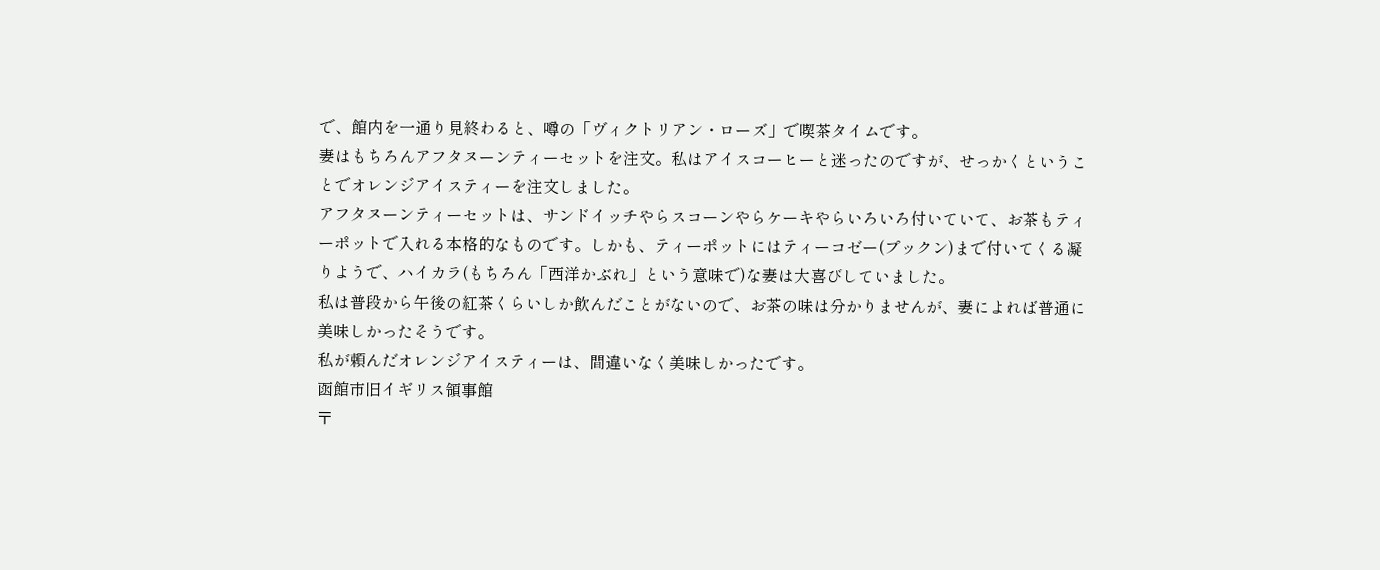で、館内を一通り見終わると、噂の「ヴィクトリアン・ローズ」で喫茶タイムです。
妻はもちろんアフタヌーンティーセットを注文。私はアイスコーヒーと迷ったのですが、せっかくということでオレンジアイスティーを注文しました。
アフタヌーンティーセットは、サンドイッチやらスコーンやらケーキやらいろいろ付いていて、お茶もティーポットで入れる本格的なものです。しかも、ティーポットにはティーコゼー(プックン)まで付いてくる凝りようで、ハイカラ(もちろん「西洋かぶれ」という意味で)な妻は大喜びしていました。
私は普段から午後の紅茶くらいしか飲んだことがないので、お茶の味は分かりませんが、妻によれば普通に美味しかったそうです。
私が頼んだオレンジアイスティーは、間違いなく美味しかったです。
函館市旧イギリス領事館
〒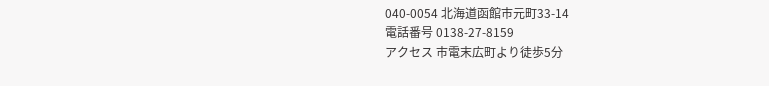040-0054 北海道函館市元町33-14
電話番号 0138-27-8159
アクセス 市電末広町より徒歩5分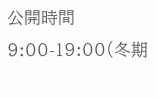公開時間 9:00-19:00(冬期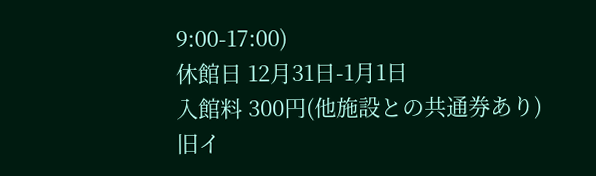9:00-17:00)
休館日 12月31日-1月1日
入館料 300円(他施設との共通券あり)
旧イ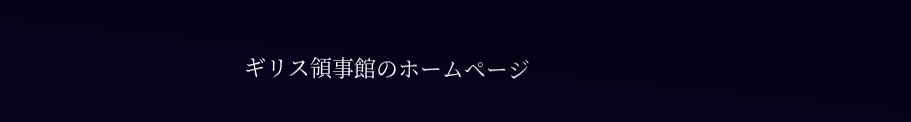ギリス領事館のホームページ